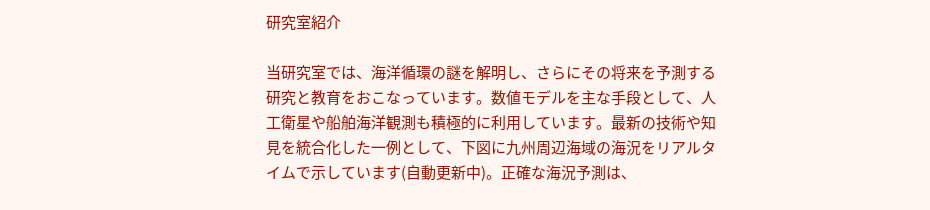研究室紹介

当研究室では、海洋循環の謎を解明し、さらにその将来を予測する研究と教育をおこなっています。数値モデルを主な手段として、人工衛星や船舶海洋観測も積極的に利用しています。最新の技術や知見を統合化した一例として、下図に九州周辺海域の海況をリアルタイムで示しています(自動更新中)。正確な海況予測は、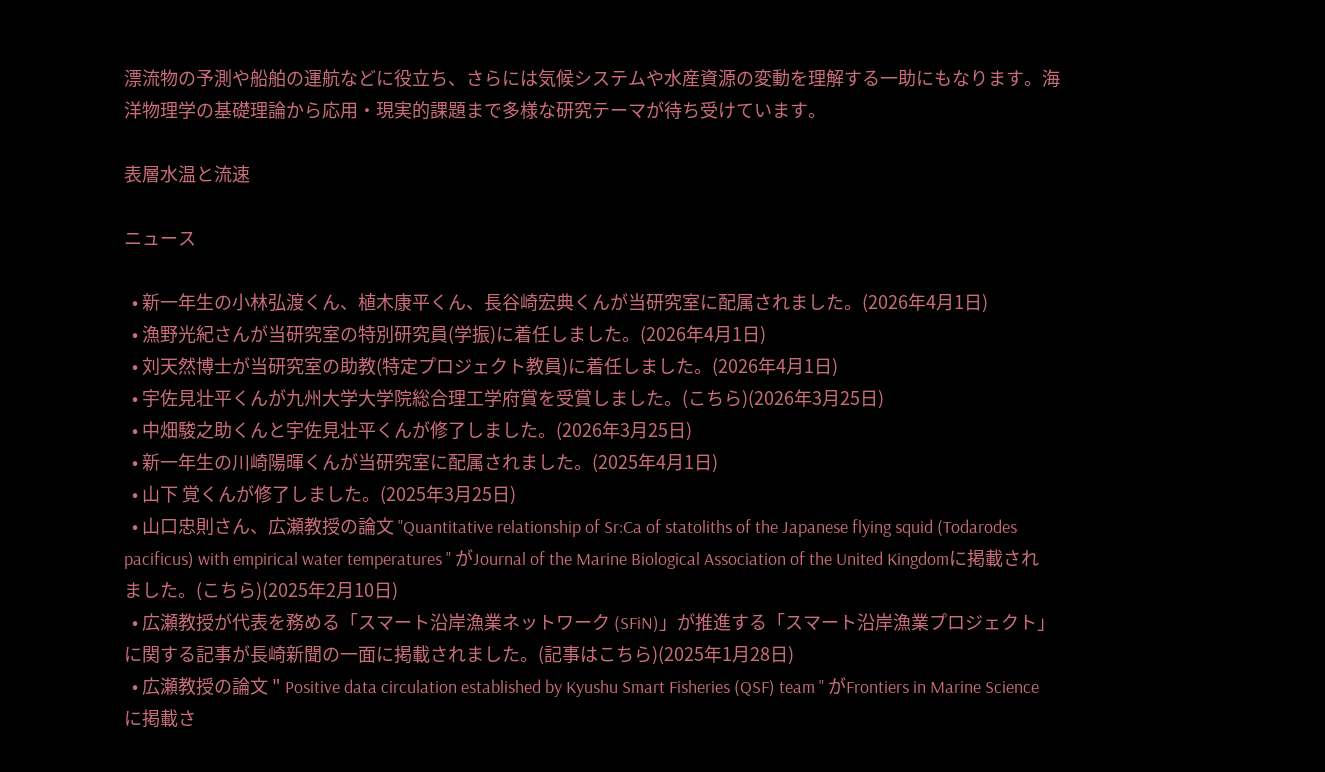漂流物の予測や船舶の運航などに役立ち、さらには気候システムや水産資源の変動を理解する一助にもなります。海洋物理学の基礎理論から応用・現実的課題まで多様な研究テーマが待ち受けています。

表層水温と流速

ニュース

  • 新一年生の小林弘渡くん、植木康平くん、長谷崎宏典くんが当研究室に配属されました。(2026年4月1日)
  • 漁野光紀さんが当研究室の特別研究員(学振)に着任しました。(2026年4月1日)
  • 刘天然博士が当研究室の助教(特定プロジェクト教員)に着任しました。(2026年4月1日)
  • 宇佐見壮平くんが九州大学大学院総合理工学府賞を受賞しました。(こちら)(2026年3月25日)
  • 中畑駿之助くんと宇佐見壮平くんが修了しました。(2026年3月25日)
  • 新一年生の川崎陽暉くんが当研究室に配属されました。(2025年4月1日)
  • 山下 覚くんが修了しました。(2025年3月25日)
  • 山口忠則さん、広瀬教授の論文 "Quantitative relationship of Sr:Ca of statoliths of the Japanese flying squid (Todarodes pacificus) with empirical water temperatures " がJournal of the Marine Biological Association of the United Kingdomに掲載されました。(こちら)(2025年2月10日)
  • 広瀬教授が代表を務める「スマート沿岸漁業ネットワーク (SFiN)」が推進する「スマート沿岸漁業プロジェクト」に関する記事が長崎新聞の一面に掲載されました。(記事はこちら)(2025年1月28日)
  • 広瀬教授の論文 " Positive data circulation established by Kyushu Smart Fisheries (QSF) team " がFrontiers in Marine Scienceに掲載さ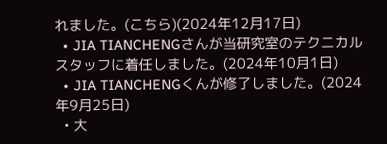れました。(こちら)(2024年12月17日)
  • JIA TIANCHENGさんが当研究室のテクニカルスタッフに着任しました。(2024年10月1日)
  • JIA TIANCHENGくんが修了しました。(2024年9月25日)
  • 大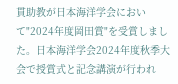貫助教が日本海洋学会において"2024年度岡田賞"を受賞しました。日本海洋学会2024年度秋季大会で授賞式と記念講演が行われ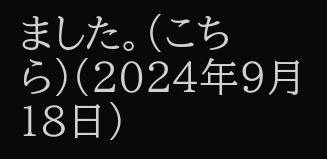ました。(こちら)(2024年9月18日)